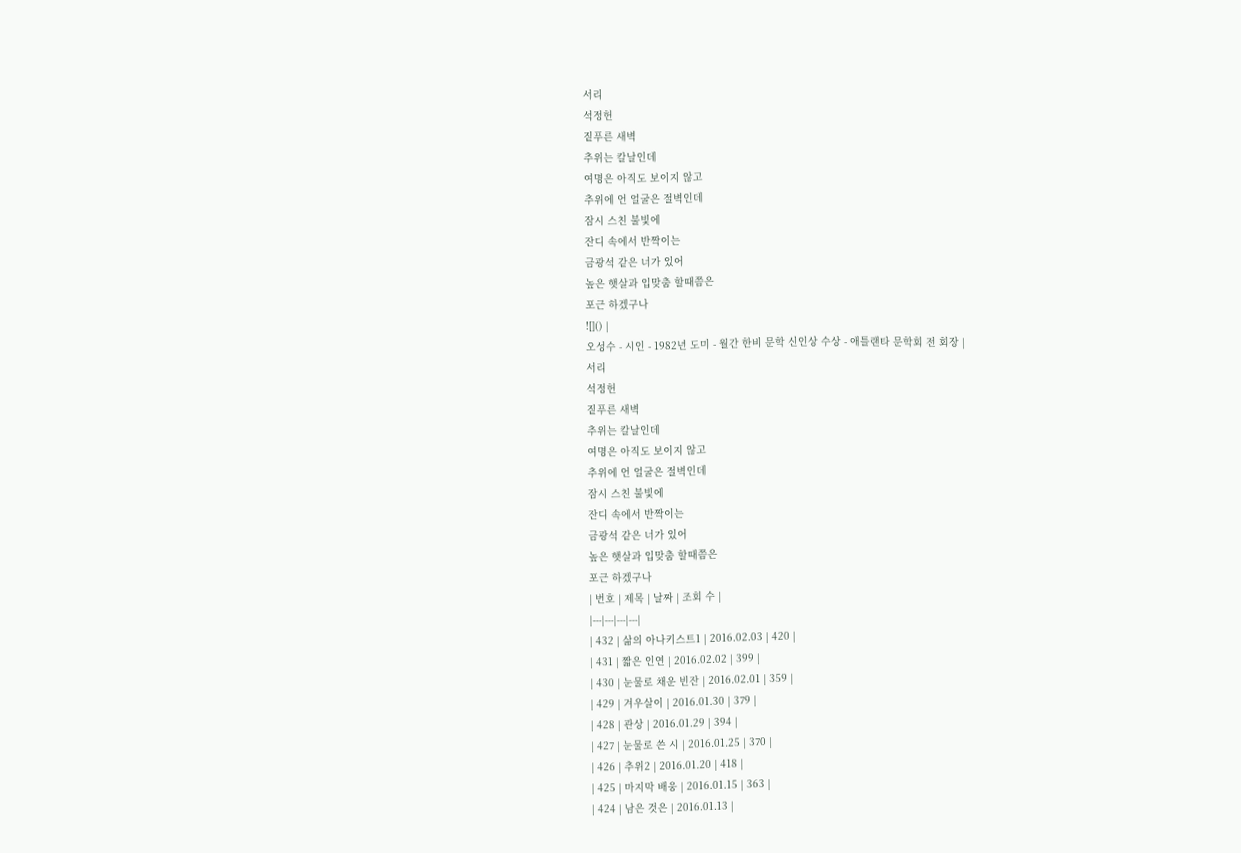서리
석정헌
짙푸른 새벽
추위는 칼날인데
여명은 아직도 보이지 않고
추위에 언 얼굴은 절벽인데
잠시 스친 불빛에
잔디 속에서 반짝이는
금광석 같은 너가 있어
높은 햇살과 입맞춤 할때쯤은
포근 하겠구나
![]() |
오성수 - 시인 - 1982년 도미 - 월간 한비 문학 신인상 수상 - 애틀랜타 문학회 전 회장 |
서리
석정헌
짙푸른 새벽
추위는 칼날인데
여명은 아직도 보이지 않고
추위에 언 얼굴은 절벽인데
잠시 스친 불빛에
잔디 속에서 반짝이는
금광석 같은 너가 있어
높은 햇살과 입맞춤 할때쯤은
포근 하겠구나
| 번호 | 제목 | 날짜 | 조회 수 |
|---|---|---|---|
| 432 | 삶의 아나키스트1 | 2016.02.03 | 420 |
| 431 | 짧은 인연 | 2016.02.02 | 399 |
| 430 | 눈물로 채운 빈잔 | 2016.02.01 | 359 |
| 429 | 겨우살이 | 2016.01.30 | 379 |
| 428 | 관상 | 2016.01.29 | 394 |
| 427 | 눈물로 쓴 시 | 2016.01.25 | 370 |
| 426 | 추위2 | 2016.01.20 | 418 |
| 425 | 마지막 배웅 | 2016.01.15 | 363 |
| 424 | 남은 것은 | 2016.01.13 |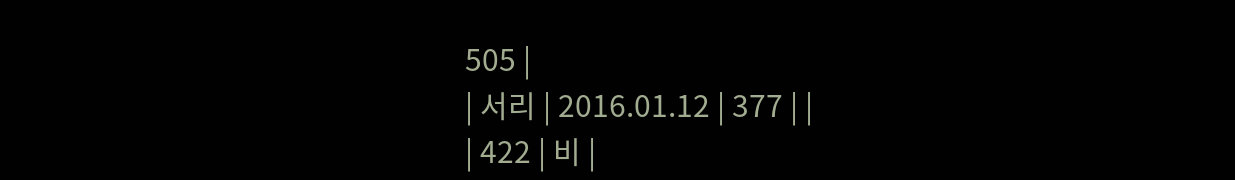505 |
| 서리 | 2016.01.12 | 377 | |
| 422 | 비 |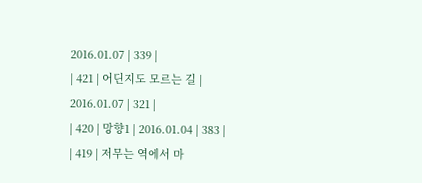2016.01.07 | 339 |
| 421 | 어딘지도 모르는 길 | 2016.01.07 | 321 |
| 420 | 망향1 | 2016.01.04 | 383 |
| 419 | 저무는 역에서 마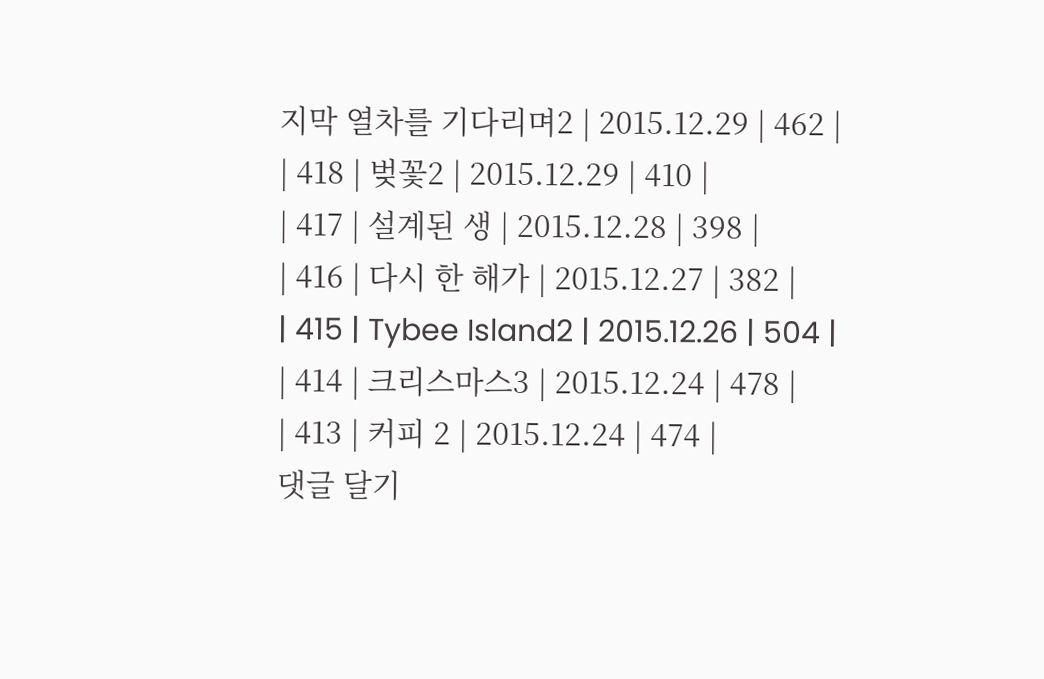지막 열차를 기다리며2 | 2015.12.29 | 462 |
| 418 | 벚꽃2 | 2015.12.29 | 410 |
| 417 | 설계된 생 | 2015.12.28 | 398 |
| 416 | 다시 한 해가 | 2015.12.27 | 382 |
| 415 | Tybee Island2 | 2015.12.26 | 504 |
| 414 | 크리스마스3 | 2015.12.24 | 478 |
| 413 | 커피 2 | 2015.12.24 | 474 |
댓글 달기